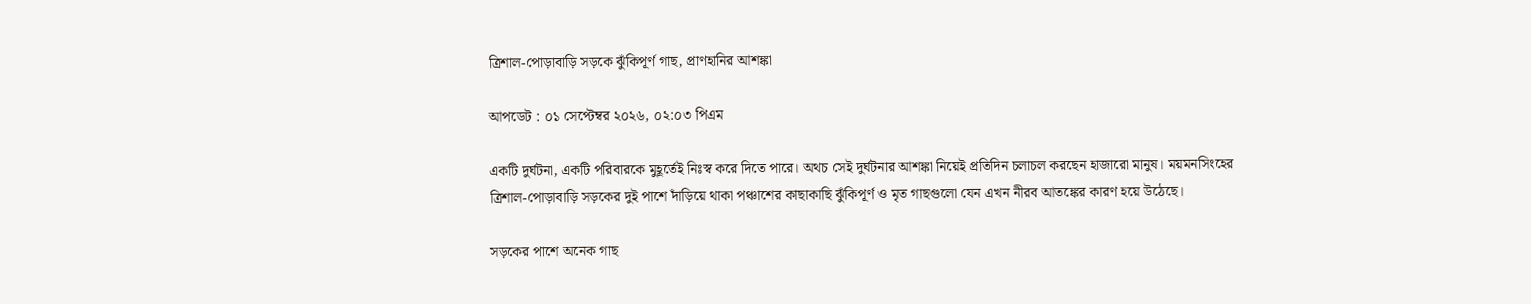ত্রিশাল-পোড়াবাড়ি সড়কে ঝুঁকিপূর্ণ গাছ, প্রাণহানির আশঙ্কা

আপডেট : ০১ সেপ্টেম্বর ২০২৬, ০২:০৩ পিএম

একটি দুর্ঘটনা, একটি পরিবারকে মুহূর্তেই নিঃস্ব করে দিতে পারে। অথচ সেই দুর্ঘটনার আশঙ্কা নিয়েই প্রতিদিন চলাচল করছেন হাজারো মানুষ। ময়মনসিংহের ত্রিশাল-পোড়াবাড়ি সড়কের দুই পাশে দাঁড়িয়ে থাকা পঞ্চাশের কাছাকাছি ঝুঁকিপূর্ণ ও মৃত গাছগুলো যেন এখন নীরব আতঙ্কের কারণ হয়ে উঠেছে।

সড়কের পাশে অনেক গাছ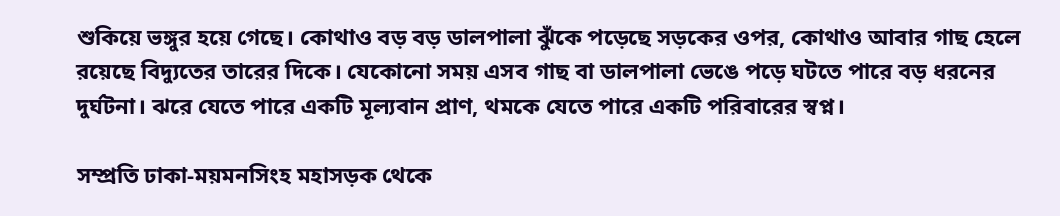শুকিয়ে ভঙ্গুর হয়ে গেছে। কোথাও বড় বড় ডালপালা ঝুঁকে পড়েছে সড়কের ওপর, কোথাও আবার গাছ হেলে রয়েছে বিদ্যুতের তারের দিকে। যেকোনো সময় এসব গাছ বা ডালপালা ভেঙে পড়ে ঘটতে পারে বড় ধরনের দুর্ঘটনা। ঝরে যেতে পারে একটি মূল্যবান প্রাণ, থমকে যেতে পারে একটি পরিবারের স্বপ্ন।

সম্প্রতি ঢাকা-ময়মনসিংহ মহাসড়ক থেকে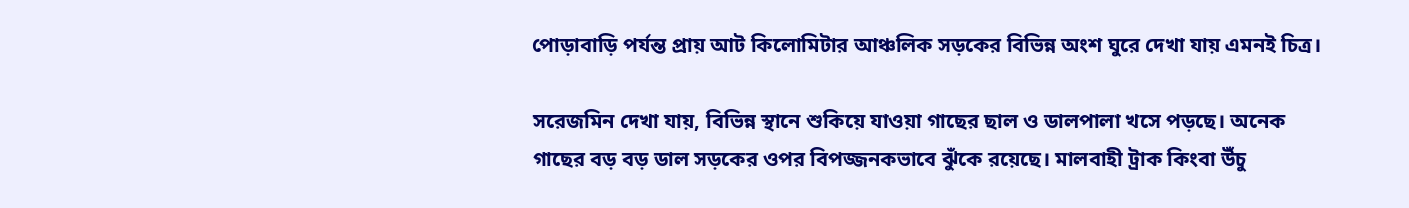পোড়াবাড়ি পর্যন্ত প্রায় আট কিলোমিটার আঞ্চলিক সড়কের বিভিন্ন অংশ ঘুরে দেখা যায় এমনই চিত্র।

সরেজমিন দেখা যায়, বিভিন্ন স্থানে শুকিয়ে যাওয়া গাছের ছাল ও ডালপালা খসে পড়ছে। অনেক গাছের বড় বড় ডাল সড়কের ওপর বিপজ্জনকভাবে ঝুঁকে রয়েছে। মালবাহী ট্রাক কিংবা উঁচু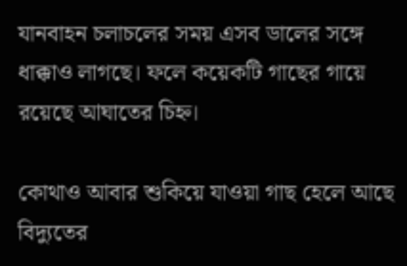যানবাহন চলাচলের সময় এসব ডালের সঙ্গে ধাক্কাও লাগছে। ফলে কয়েকটি গাছের গায়ে রয়েছে আঘাতের চিহ্ন।

কোথাও আবার শুকিয়ে যাওয়া গাছ হেলে আছে বিদ্যুতের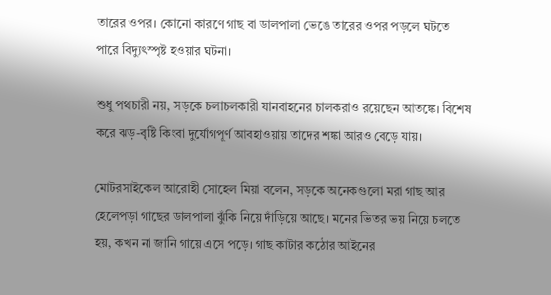তারের ওপর। কোনো কারণে গাছ বা ডালপালা ভেঙে তারের ওপর পড়লে ঘটতে পারে বিদ্যুৎস্পৃষ্ট হওয়ার ঘটনা।

শুধু পথচারী নয়, সড়কে চলাচলকারী যানবাহনের চালকরাও রয়েছেন আতঙ্কে। বিশেষ করে ঝড়-বৃষ্টি কিংবা দুর্যোগপূর্ণ আবহাওয়ায় তাদের শঙ্কা আরও বেড়ে যায়।

মোটরসাইকেল আরোহী সোহেল মিয়া বলেন, সড়কে অনেকগুলো মরা গাছ আর হেলেপড়া গাছের ডালপালা ঝুঁকি নিয়ে দাঁড়িয়ে আছে। মনের ভিতর ভয় নিয়ে চলতে হয়, কখন না জানি গায়ে এসে পড়ে। গাছ কাটার কঠোর আইনের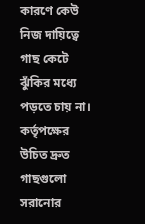কারণে কেউ নিজ দায়িত্বে গাছ কেটে ঝুঁকির মধ্যে পড়তে চায় না। কর্তৃপক্ষের উচিত দ্রুত গাছগুলো সরানোর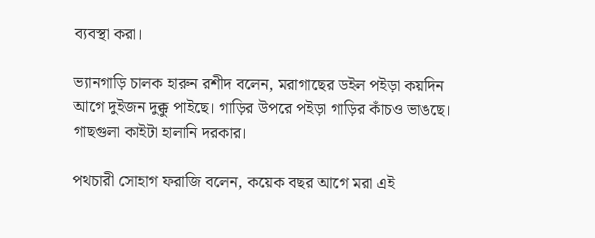ব্যবস্থা করা।

ভ্যানগাড়ি চালক হারুন রশীদ বলেন, মরাগাছের ডইল পইড়া কয়দিন আগে দুইজন দুক্কু পাইছে। গাড়ির উপরে পইড়া গাড়ির কাঁচও ভাঙছে। গাছগুলা কাইটা হালানি দরকার।

পথচারী সোহাগ ফরাজি বলেন, কয়েক বছর আগে মরা এই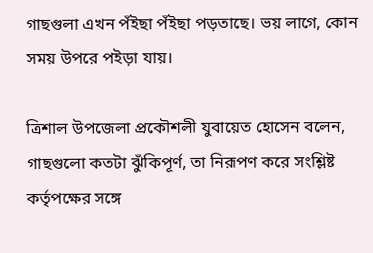গাছগুলা এখন পঁইছা পঁইছা পড়তাছে। ভয় লাগে, কোন সময় উপরে পইড়া যায়।

ত্রিশাল উপজেলা প্রকৌশলী যুবায়েত হোসেন বলেন, গাছগুলো কতটা ঝুঁকিপূর্ণ, তা নিরূপণ করে সংশ্লিষ্ট কর্তৃপক্ষের সঙ্গে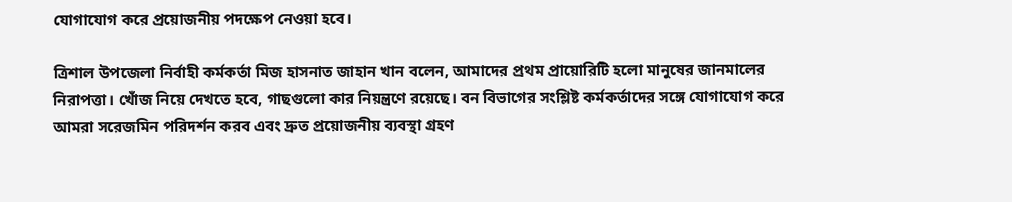যোগাযোগ করে প্রয়োজনীয় পদক্ষেপ নেওয়া হবে।

ত্রিশাল উপজেলা নির্বাহী কর্মকর্তা মিজ হাসনাত জাহান খান বলেন, আমাদের প্রথম প্রায়োরিটি হলো মানুষের জানমালের নিরাপত্তা। খোঁজ নিয়ে দেখতে হবে, গাছগুলো কার নিয়ন্ত্রণে রয়েছে। বন বিভাগের সংশ্লিষ্ট কর্মকর্তাদের সঙ্গে যোগাযোগ করে আমরা সরেজমিন পরিদর্শন করব এবং দ্রুত প্রয়োজনীয় ব্যবস্থা গ্রহণ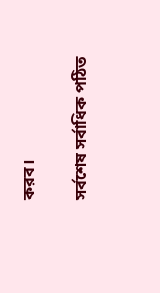করব।

সর্বশেষ সর্বাধিক পঠিত